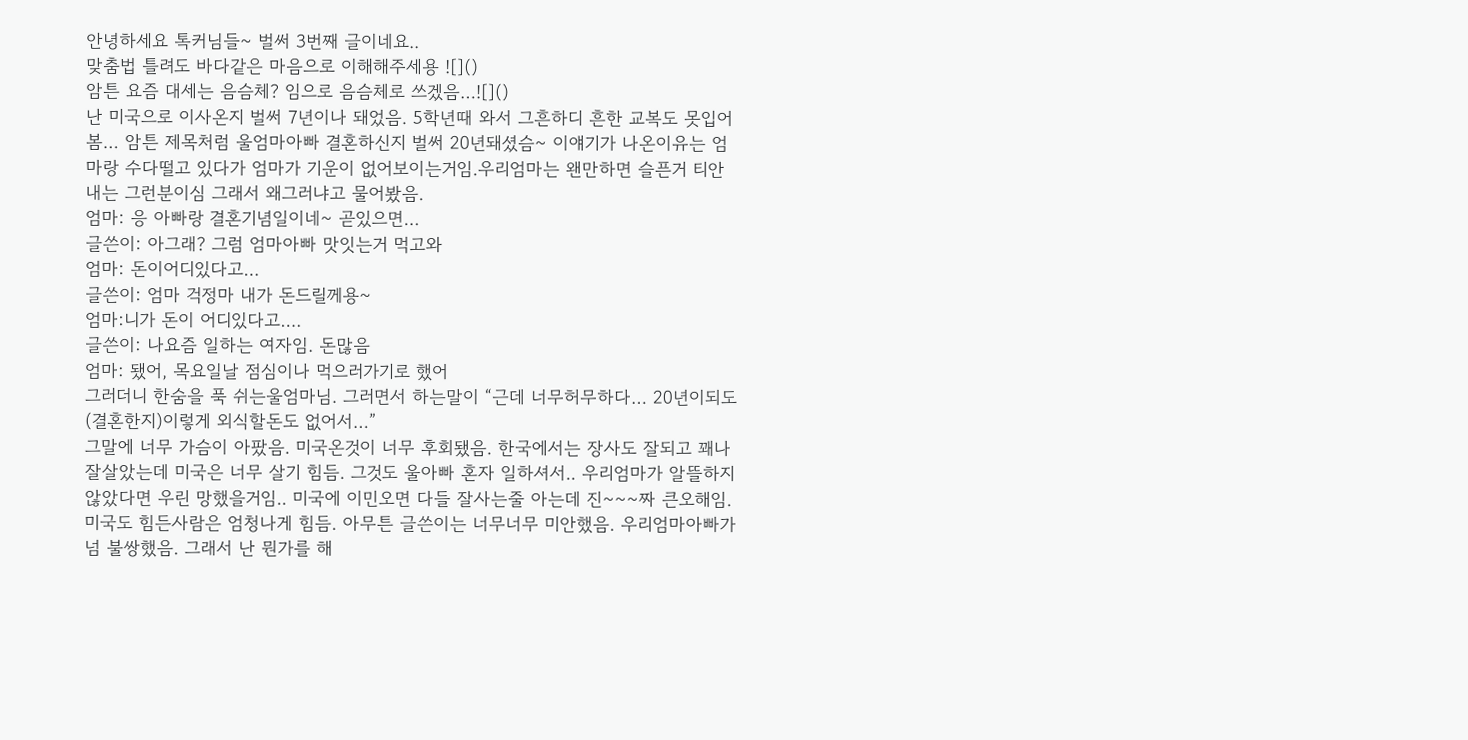안녕하세요 톡커님들~ 벌써 3번째 글이네요..
맞춤법 틀려도 바다같은 마음으로 이해해주세용 ![]()
암튼 요즘 대세는 음슴체? 임으로 음슴체로 쓰겠음…![]()
난 미국으로 이사온지 벌써 7년이나 돼었음. 5학년때 와서 그흔하디 흔한 교복도 못입어봄… 암튼 제목처럼 울엄마아빠 결혼하신지 벌써 20년돼셨슴~ 이얘기가 나온이유는 엄마랑 수다떨고 있다가 엄마가 기운이 없어보이는거임.우리엄마는 왠만하면 슬픈거 티안내는 그런분이심 그래서 왜그러냐고 물어봤음.
엄마: 응 아빠랑 결혼기념일이네~ 곧있으면…
글쓴이: 아그래? 그럼 엄마아빠 맛잇는거 먹고와
엄마: 돈이어디있다고…
글쓴이: 엄마 걱정마 내가 돈드릴께용~
엄마:니가 돈이 어디있다고….
글쓴이: 나요즘 일하는 여자임. 돈많음
엄마: 됐어, 목요일날 점심이나 먹으러가기로 했어
그러더니 한숨을 푹 쉬는울엄마님. 그러면서 하는말이 “근데 너무허무하다… 20년이되도 (결혼한지)이렇게 외식할돈도 없어서…”
그말에 너무 가슴이 아팠음. 미국온것이 너무 후회됐음. 한국에서는 장사도 잘되고 꽤나 잘살았는데 미국은 너무 살기 힘듬. 그것도 울아빠 혼자 일하셔서.. 우리엄마가 알뜰하지 않았다면 우린 망했을거임.. 미국에 이민오면 다들 잘사는줄 아는데 진~~~짜 큰오해임. 미국도 힘든사람은 엄청나게 힘듬. 아무튼 글쓴이는 너무너무 미안했음. 우리엄마아빠가 넘 불쌍했음. 그래서 난 뭔가를 해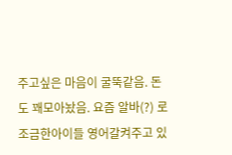주고싶은 마음이 굴뚝같음. 돈도 꽤모아놨음. 요즘 알바(?) 로 조금한아이들 영어갈켜주고 있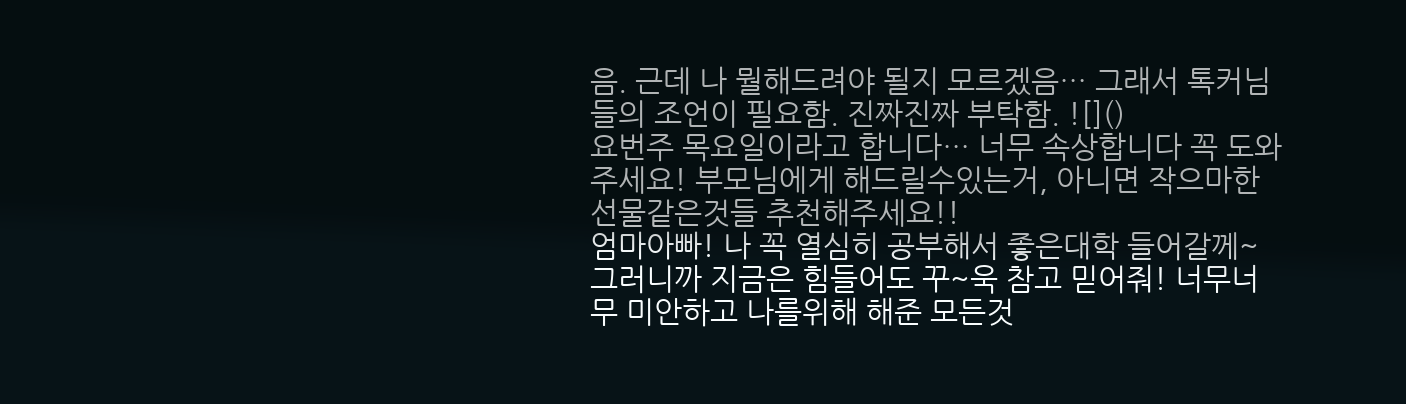음. 근데 나 뭘해드려야 될지 모르겠음… 그래서 톡커님들의 조언이 필요함. 진짜진짜 부탁함. ![]()
요번주 목요일이라고 합니다… 너무 속상합니다 꼭 도와주세요! 부모님에게 해드릴수있는거, 아니면 작으마한 선물같은것들 추천해주세요!!
엄마아빠! 나 꼭 열심히 공부해서 좋은대학 들어갈께~ 그러니까 지금은 힘들어도 꾸~욱 참고 믿어줘! 너무너무 미안하고 나를위해 해준 모든것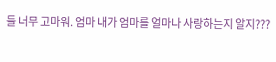들 너무 고마워. 엄마 내가 엄마를 얼마나 사랑하는지 알지???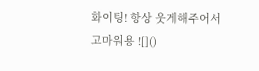화이팅! 항상 웃게해주어서 고마워용 ![]()